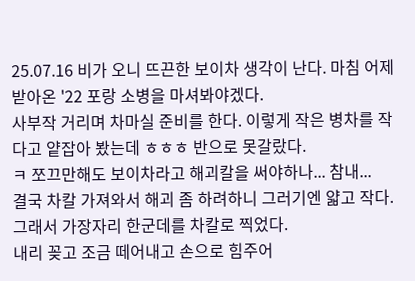25.07.16 비가 오니 뜨끈한 보이차 생각이 난다. 마침 어제 받아온 '22 포랑 소병을 마셔봐야겠다.
사부작 거리며 차마실 준비를 한다. 이렇게 작은 병차를 작다고 얕잡아 봤는데 ㅎㅎㅎ 반으로 못갈랐다.
ㅋ 쪼끄만해도 보이차라고 해괴칼을 써야하나... 참내...
결국 차칼 가져와서 해괴 좀 하려하니 그러기엔 얇고 작다. 그래서 가장자리 한군데를 차칼로 찍었다.
내리 꽂고 조금 떼어내고 손으로 힘주어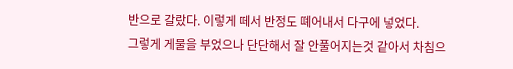반으로 갈랐다. 이렇게 떼서 반정도 뗴어내서 다구에 넣었다.
그렇게 게물을 부었으나 단단해서 잘 안풀어지는것 같아서 차침으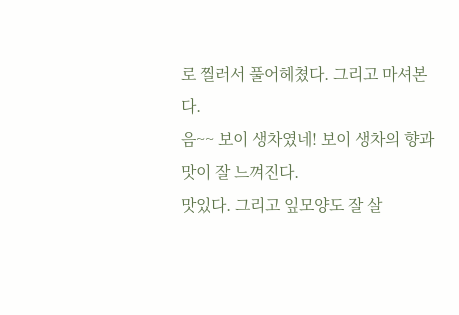로 찔러서 풀어헤쳤다. 그리고 마셔본다.
음~~ 보이 생차였네! 보이 생차의 향과 맛이 잘 느껴진다.
맛있다. 그리고 잎모양도 잘 살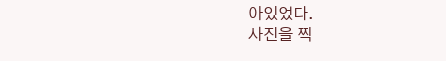아있었다.
사진을 찍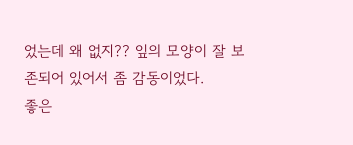었는데 왜 없지?? 잎의 모양이 잘 보존되어 있어서 좀 감동이었다.
좋은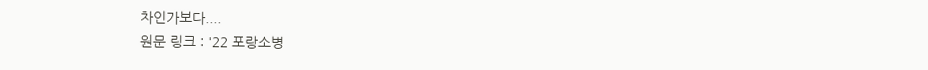차인가보다....
원문 링크 : '22 포랑소병